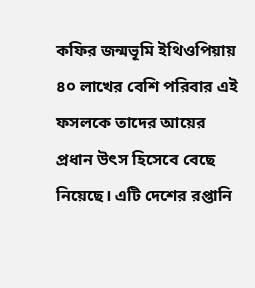কফির জন্মভূমি ইথিওপিয়ায় ৪০ লাখের বেশি পরিবার এই ফসলকে তাদের আয়ের প্রধান উৎস হিসেবে বেছে নিয়েছে। এটি দেশের রপ্তানি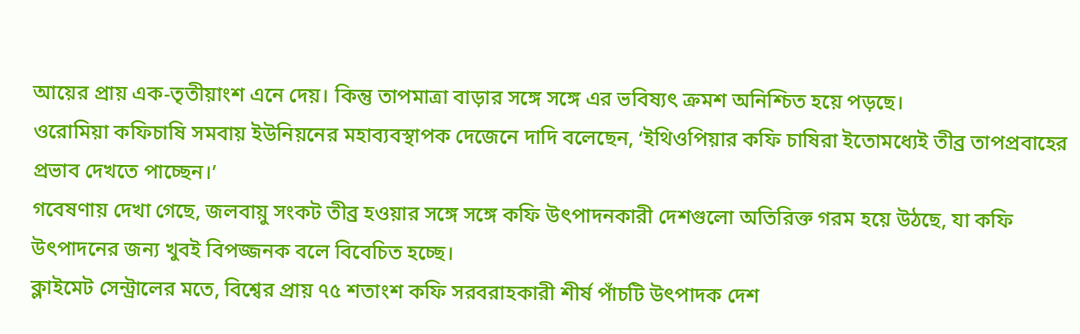আয়ের প্রায় এক-তৃতীয়াংশ এনে দেয়। কিন্তু তাপমাত্রা বাড়ার সঙ্গে সঙ্গে এর ভবিষ্যৎ ক্রমশ অনিশ্চিত হয়ে পড়ছে।
ওরোমিয়া কফিচাষি সমবায় ইউনিয়নের মহাব্যবস্থাপক দেজেনে দাদি বলেছেন, ‘ইথিওপিয়ার কফি চাষিরা ইতোমধ্যেই তীব্র তাপপ্রবাহের প্রভাব দেখতে পাচ্ছেন।’
গবেষণায় দেখা গেছে, জলবায়ু সংকট তীব্র হওয়ার সঙ্গে সঙ্গে কফি উৎপাদনকারী দেশগুলো অতিরিক্ত গরম হয়ে উঠছে, যা কফি উৎপাদনের জন্য খুবই বিপজ্জনক বলে বিবেচিত হচ্ছে।
ক্লাইমেট সেন্ট্রালের মতে, বিশ্বের প্রায় ৭৫ শতাংশ কফি সরবরাহকারী শীর্ষ পাঁচটি উৎপাদক দেশ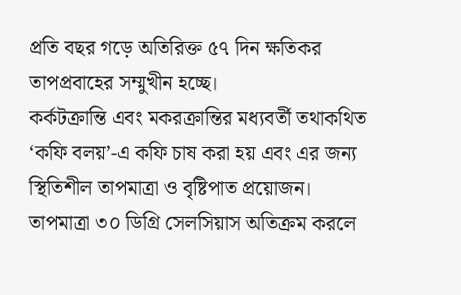প্রতি বছর গড়ে অতিরিক্ত ৫৭ দিন ক্ষতিকর তাপপ্রবাহের সম্মুখীন হচ্ছে।
কর্কটক্রান্তি এবং মকরক্রান্তির মধ্যবর্তী তথাকথিত ‘কফি বলয়’-এ কফি চাষ করা হয় এবং এর জন্য স্থিতিশীল তাপমাত্রা ও বৃষ্টিপাত প্রয়োজন।
তাপমাত্রা ৩০ ডিগ্রি সেলসিয়াস অতিক্রম করলে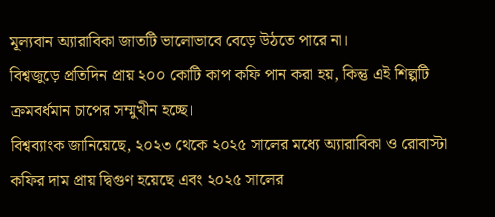মূল্যবান অ্যারাবিকা জাতটি ভালোভাবে বেড়ে উঠতে পারে না।
বিশ্বজুড়ে প্রতিদিন প্রায় ২০০ কোটি কাপ কফি পান করা হয়, কিন্তু এই শিল্পটি ক্রমবর্ধমান চাপের সম্মুখীন হচ্ছে।
বিশ্বব্যাংক জানিয়েছে, ২০২৩ থেকে ২০২৫ সালের মধ্যে অ্যারাবিকা ও রোবাস্টা কফির দাম প্রায় দ্বিগুণ হয়েছে এবং ২০২৫ সালের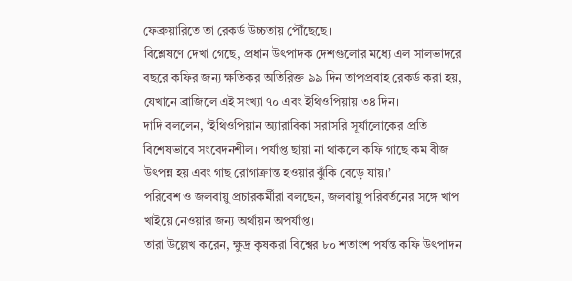ফেব্রুয়ারিতে তা রেকর্ড উচ্চতায় পৌঁছেছে।
বিশ্লেষণে দেখা গেছে, প্রধান উৎপাদক দেশগুলোর মধ্যে এল সালভাদরে বছরে কফির জন্য ক্ষতিকর অতিরিক্ত ৯৯ দিন তাপপ্রবাহ রেকর্ড করা হয়, যেখানে ব্রাজিলে এই সংখ্যা ৭০ এবং ইথিওপিয়ায় ৩৪ দিন।
দাদি বললেন, ‘ইথিওপিয়ান অ্যারাবিকা সরাসরি সূর্যালোকের প্রতি বিশেষভাবে সংবেদনশীল। পর্যাপ্ত ছায়া না থাকলে কফি গাছে কম বীজ উৎপন্ন হয় এবং গাছ রোগাক্রান্ত হওয়ার ঝুঁকি বেড়ে যায়।’
পরিবেশ ও জলবায়ু প্রচারকর্মীরা বলছেন, জলবায়ু পরিবর্তনের সঙ্গে খাপ খাইয়ে নেওয়ার জন্য অর্থায়ন অপর্যাপ্ত।
তারা উল্লেখ করেন, ক্ষুদ্র কৃষকরা বিশ্বের ৮০ শতাংশ পর্যন্ত কফি উৎপাদন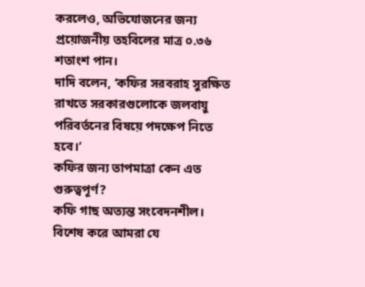করলেও, অভিযোজনের জন্য প্রয়োজনীয় তহবিলের মাত্র ০.৩৬ শতাংশ পান।
দাদি বলেন, ‘কফির সরবরাহ সুরক্ষিত রাখতে সরকারগুলোকে জলবায়ু পরিবর্তনের বিষয়ে পদক্ষেপ নিতে হবে।’
কফির জন্য তাপমাত্রা কেন এত গুরুত্বপূর্ণ?
কফি গাছ অত্যন্ত সংবেদনশীল। বিশেষ করে আমরা যে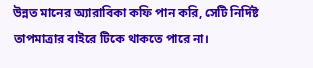উন্নত মানের অ্যারাবিকা কফি পান করি, সেটি নির্দিষ্ট তাপমাত্রার বাইরে টিকে থাকতে পারে না।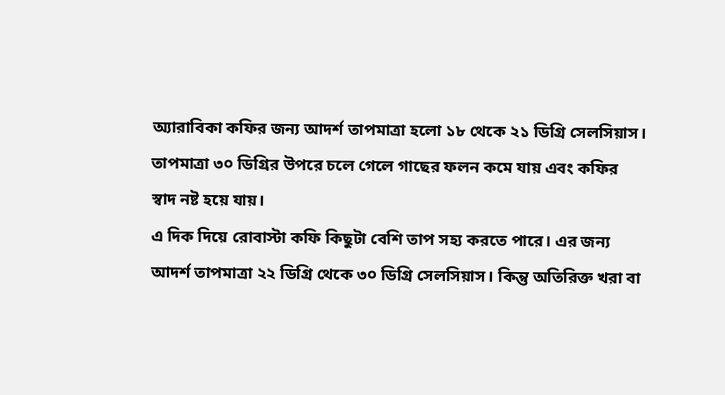অ্যারাবিকা কফির জন্য আদর্শ তাপমাত্রা হলো ১৮ থেকে ২১ ডিগ্রি সেলসিয়াস। তাপমাত্রা ৩০ ডিগ্রির উপরে চলে গেলে গাছের ফলন কমে যায় এবং কফির স্বাদ নষ্ট হয়ে যায়।
এ দিক দিয়ে রোবাস্টা কফি কিছুটা বেশি তাপ সহ্য করতে পারে। এর জন্য আদর্শ তাপমাত্রা ২২ ডিগ্রি থেকে ৩০ ডিগ্রি সেলসিয়াস। কিন্তু অতিরিক্ত খরা বা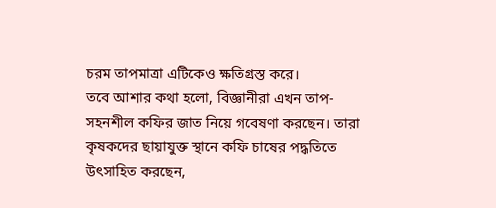চরম তাপমাত্রা এটিকেও ক্ষতিগ্রস্ত করে।
তবে আশার কথা হলো, বিজ্ঞানীরা এখন তাপ-সহনশীল কফির জাত নিয়ে গবেষণা করছেন। তারা কৃষকদের ছায়াযুক্ত স্থানে কফি চাষের পদ্ধতিতে উৎসাহিত করছেন,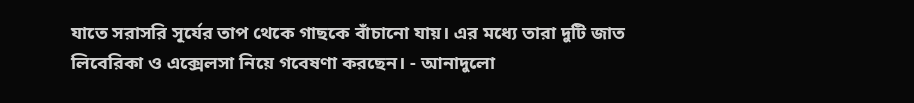যাতে সরাসরি সূর্যের তাপ থেকে গাছকে বাঁচানো যায়। এর মধ্যে তারা দুটি জাত লিবেরিকা ও এক্সেলসা নিয়ে গবেষণা করছেন। - আনাদুলো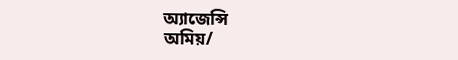অ্যাজেন্সি
অমিয়/